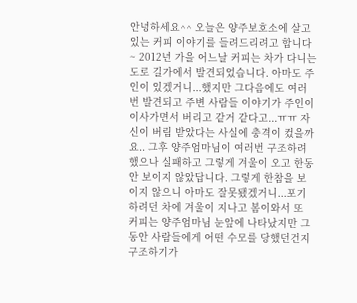안녕하세요^^ 오늘은 양주보호소에 살고 있는 커피 이야기를 들려드리려고 합니다~ 2012년 가을 어느날 커피는 차가 다니는 도로 길가에서 발견되었습니다. 아마도 주인이 있겠거니...했지만 그다음에도 여러번 발견되고 주변 사람들 이야기가 주인이 이사가면서 버리고 같거 같다고...ㅠㅠ 자신이 버림 받았다는 사실에 충격이 컸을까요.. 그후 양주엄마님이 여러번 구조하려 했으나 실패하고 그렇게 겨울이 오고 한동안 보이지 않았답니다. 그렇게 한참을 보이지 않으니 아마도 잘못됐겠거니...포기하려던 차에 겨울이 지나고 봄이와서 또 커피는 양주엄마님 눈앞에 나타났지만 그동안 사람들에게 어떤 수모를 당했던건지 구조하기가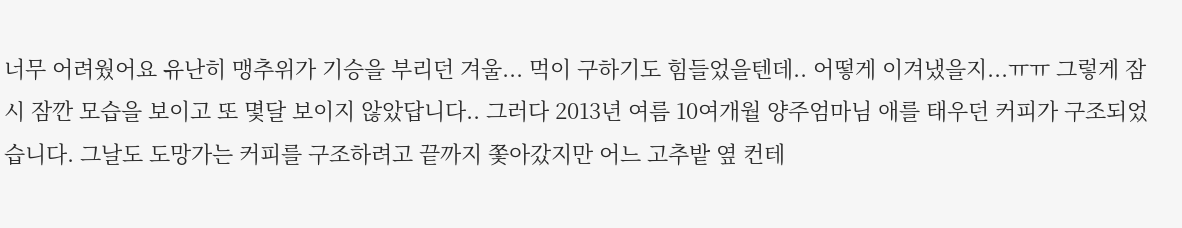너무 어려웠어요 유난히 맹추위가 기승을 부리던 겨울... 먹이 구하기도 힘들었을텐데.. 어떻게 이겨냈을지...ㅠㅠ 그렇게 잠시 잠깐 모습을 보이고 또 몇달 보이지 않았답니다.. 그러다 2013년 여름 10여개월 양주엄마님 애를 태우던 커피가 구조되었습니다. 그날도 도망가는 커피를 구조하려고 끝까지 쫓아갔지만 어느 고추밭 옆 컨테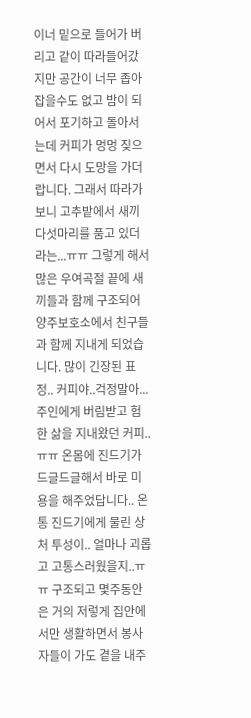이너 밑으로 들어가 버리고 같이 따라들어갔지만 공간이 너무 좁아 잡을수도 없고 밤이 되어서 포기하고 돌아서는데 커피가 멍멍 짖으면서 다시 도망을 가더랍니다. 그래서 따라가보니 고추밭에서 새끼 다섯마리를 품고 있더라는...ㅠㅠ 그렇게 해서 많은 우여곡절 끝에 새끼들과 함께 구조되어 양주보호소에서 친구들과 함께 지내게 되었습니다. 많이 긴장된 표정.. 커피야..걱정말아... 주인에게 버림받고 험한 삶을 지내왔던 커피..ㅠㅠ 온몸에 진드기가 드글드글해서 바로 미용을 해주었답니다.. 온통 진드기에게 물린 상처 투성이.. 얼마나 괴롭고 고통스러웠을지..ㅠㅠ 구조되고 몇주동안은 거의 저렇게 집안에서만 생활하면서 봉사자들이 가도 곁을 내주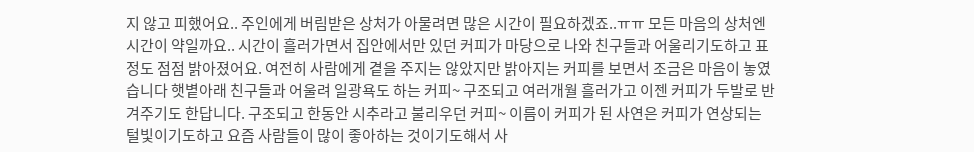지 않고 피했어요.. 주인에게 버림받은 상처가 아물려면 많은 시간이 필요하겠죠..ㅠㅠ 모든 마음의 상처엔 시간이 약일까요.. 시간이 흘러가면서 집안에서만 있던 커피가 마당으로 나와 친구들과 어울리기도하고 표정도 점점 밝아졌어요. 여전히 사람에게 곁을 주지는 않았지만 밝아지는 커피를 보면서 조금은 마음이 놓였습니다 햇볕아래 친구들과 어울려 일광욕도 하는 커피~ 구조되고 여러개월 흘러가고 이젠 커피가 두발로 반겨주기도 한답니다. 구조되고 한동안 시추라고 불리우던 커피~ 이름이 커피가 된 사연은 커피가 연상되는 털빛이기도하고 요즘 사람들이 많이 좋아하는 것이기도해서 사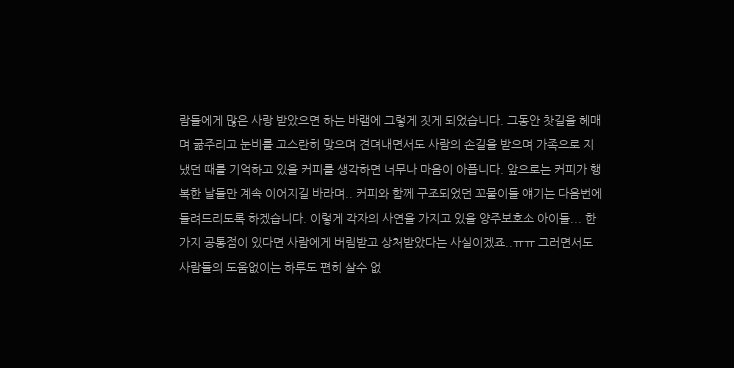람들에게 많은 사랑 받았으면 하는 바램에 그렇게 짓게 되었습니다. 그동안 찻길을 헤매며 굶주리고 눈비를 고스란히 맞으며 견뎌내면서도 사람의 손길을 받으며 가족으로 지냈던 때를 기억하고 있을 커피를 생각하면 너무나 마음이 아픕니다. 앞으로는 커피가 행복한 날들만 계속 이어지길 바라며.. 커피와 함께 구조되었던 꼬물이들 얘기는 다음번에 들려드리도록 하겠습니다. 이렇게 각자의 사연을 가지고 있을 양주보호소 아이들... 한가지 공통점이 있다면 사람에게 버림받고 상처받았다는 사실이겠죠..ㅠㅠ 그러면서도 사람들의 도움없이는 하루도 편히 살수 없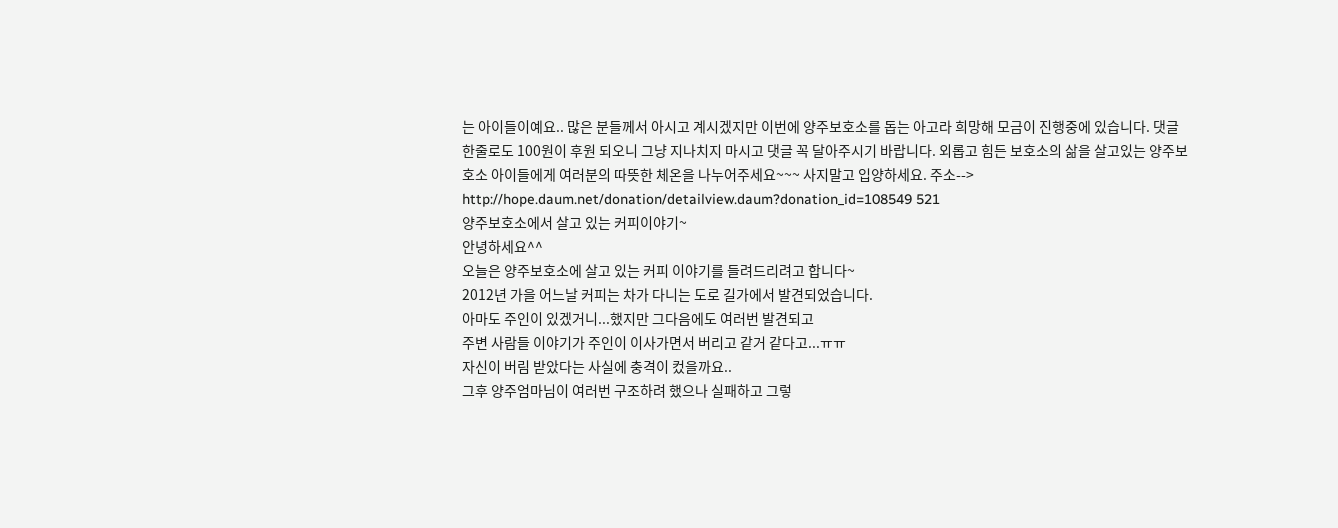는 아이들이예요.. 많은 분들께서 아시고 계시겠지만 이번에 양주보호소를 돕는 아고라 희망해 모금이 진행중에 있습니다. 댓글 한줄로도 100원이 후원 되오니 그냥 지나치지 마시고 댓글 꼭 달아주시기 바랍니다. 외롭고 힘든 보호소의 삶을 살고있는 양주보호소 아이들에게 여러분의 따뜻한 체온을 나누어주세요~~~ 사지말고 입양하세요. 주소--> http://hope.daum.net/donation/detailview.daum?donation_id=108549 521
양주보호소에서 살고 있는 커피이야기~
안녕하세요^^
오늘은 양주보호소에 살고 있는 커피 이야기를 들려드리려고 합니다~
2012년 가을 어느날 커피는 차가 다니는 도로 길가에서 발견되었습니다.
아마도 주인이 있겠거니...했지만 그다음에도 여러번 발견되고
주변 사람들 이야기가 주인이 이사가면서 버리고 같거 같다고...ㅠㅠ
자신이 버림 받았다는 사실에 충격이 컸을까요..
그후 양주엄마님이 여러번 구조하려 했으나 실패하고 그렇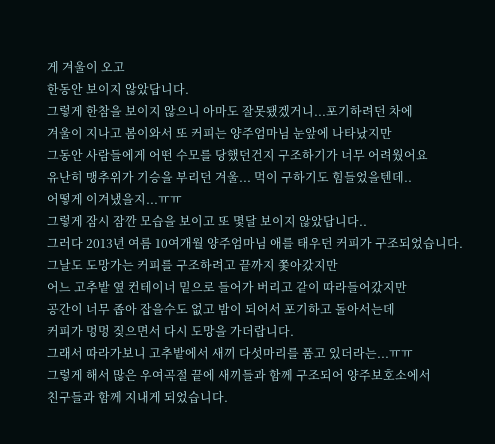게 겨울이 오고
한동안 보이지 않았답니다.
그렇게 한참을 보이지 않으니 아마도 잘못됐겠거니...포기하려던 차에
겨울이 지나고 봄이와서 또 커피는 양주엄마님 눈앞에 나타났지만
그동안 사람들에게 어떤 수모를 당했던건지 구조하기가 너무 어려웠어요
유난히 맹추위가 기승을 부리던 겨울... 먹이 구하기도 힘들었을텐데..
어떻게 이겨냈을지...ㅠㅠ
그렇게 잠시 잠깐 모습을 보이고 또 몇달 보이지 않았답니다..
그러다 2013년 여름 10여개월 양주엄마님 애를 태우던 커피가 구조되었습니다.
그날도 도망가는 커피를 구조하려고 끝까지 쫓아갔지만
어느 고추밭 옆 컨테이너 밑으로 들어가 버리고 같이 따라들어갔지만
공간이 너무 좁아 잡을수도 없고 밤이 되어서 포기하고 돌아서는데
커피가 멍멍 짖으면서 다시 도망을 가더랍니다.
그래서 따라가보니 고추밭에서 새끼 다섯마리를 품고 있더라는...ㅠㅠ
그렇게 해서 많은 우여곡절 끝에 새끼들과 함께 구조되어 양주보호소에서
친구들과 함께 지내게 되었습니다.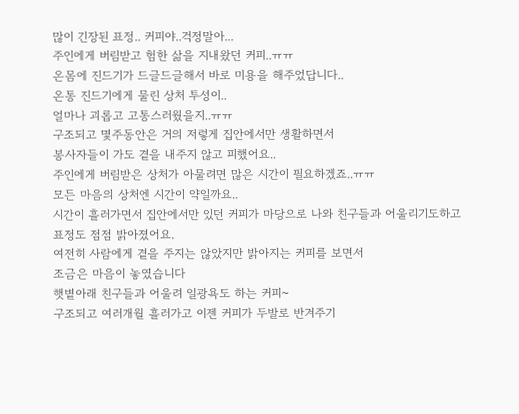많이 긴장된 표정.. 커피야..걱정말아...
주인에게 버림받고 험한 삶을 지내왔던 커피..ㅠㅠ
온몸에 진드기가 드글드글해서 바로 미용을 해주었답니다..
온통 진드기에게 물린 상처 투성이..
얼마나 괴롭고 고통스러웠을지..ㅠㅠ
구조되고 몇주동안은 거의 저렇게 집안에서만 생활하면서
봉사자들이 가도 곁을 내주지 않고 피했어요..
주인에게 버림받은 상처가 아물려면 많은 시간이 필요하겠죠..ㅠㅠ
모든 마음의 상처엔 시간이 약일까요..
시간이 흘러가면서 집안에서만 있던 커피가 마당으로 나와 친구들과 어울리기도하고
표정도 점점 밝아졌어요.
여전히 사람에게 곁을 주지는 않았지만 밝아지는 커피를 보면서
조금은 마음이 놓였습니다
햇볕아래 친구들과 어울려 일광욕도 하는 커피~
구조되고 여러개월 흘러가고 이젠 커피가 두발로 반겨주기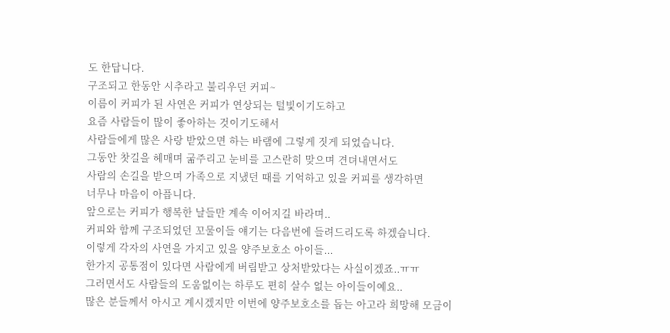도 한답니다.
구조되고 한동안 시추라고 불리우던 커피~
이름이 커피가 된 사연은 커피가 연상되는 털빛이기도하고
요즘 사람들이 많이 좋아하는 것이기도해서
사람들에게 많은 사랑 받았으면 하는 바램에 그렇게 짓게 되었습니다.
그동안 찻길을 헤매며 굶주리고 눈비를 고스란히 맞으며 견뎌내면서도
사람의 손길을 받으며 가족으로 지냈던 때를 기억하고 있을 커피를 생각하면
너무나 마음이 아픕니다.
앞으로는 커피가 행복한 날들만 계속 이어지길 바라며..
커피와 함께 구조되었던 꼬물이들 얘기는 다음번에 들려드리도록 하겠습니다.
이렇게 각자의 사연을 가지고 있을 양주보호소 아이들...
한가지 공통점이 있다면 사람에게 버림받고 상처받았다는 사실이겠죠..ㅠㅠ
그러면서도 사람들의 도움없이는 하루도 편히 살수 없는 아이들이예요..
많은 분들께서 아시고 계시겠지만 이번에 양주보호소를 돕는 아고라 희망해 모금이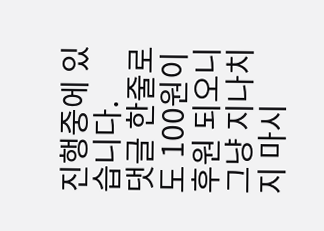진행중에 있습니다.
댓글 한줄로도 100원이 후원 되오니 그냥 지나치지 마시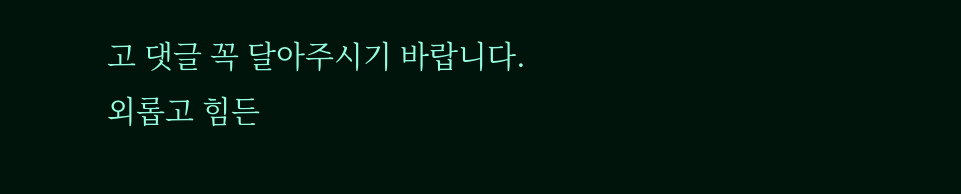고 댓글 꼭 달아주시기 바랍니다.
외롭고 힘든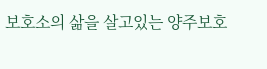보호소의 삶을 살고있는 양주보호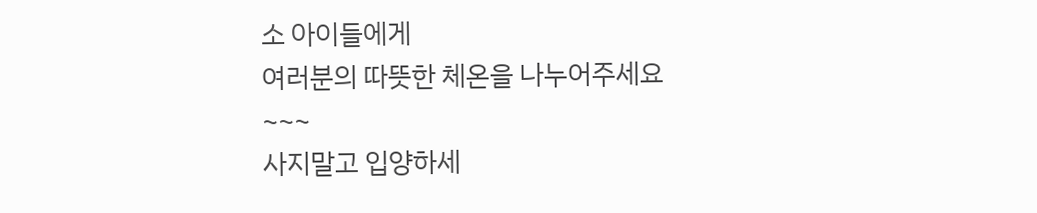소 아이들에게
여러분의 따뜻한 체온을 나누어주세요~~~
사지말고 입양하세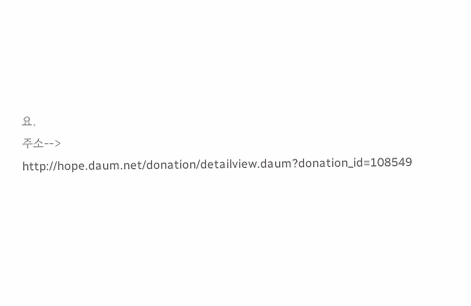요.
주소--> http://hope.daum.net/donation/detailview.daum?donation_id=108549